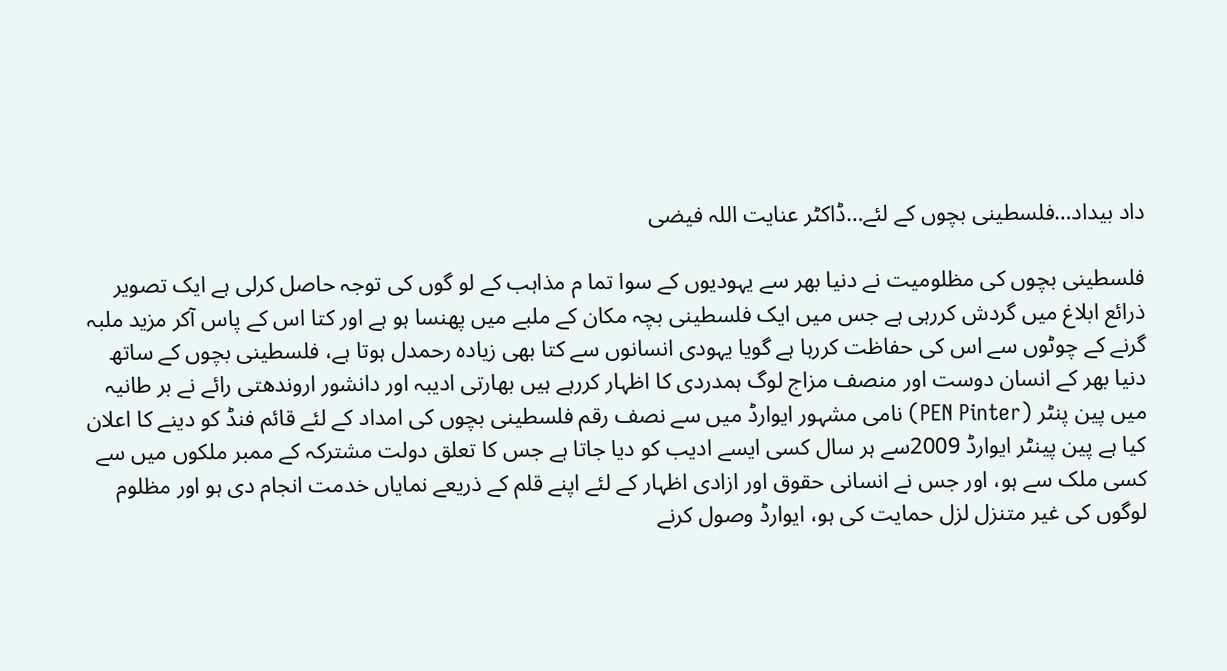داد بیداد…فلسطینی بچوں کے لئے…ڈاکٹر عنایت اللہ فیضی

فلسطینی بچوں کی مظلومیت نے دنیا بھر سے یہودیوں کے سوا تما م مذاہب کے لو گوں کی توجہ حاصل کرلی ہے ایک تصویر ذرائع ابلاغ میں گردش کررہی ہے جس میں ایک فلسطینی بچہ مکان کے ملبے میں پھنسا ہو ہے اور کتا اس کے پاس آکر مزید ملبہ گرنے کے چوٹوں سے اس کی حفاظت کررہا ہے گویا یہودی انسانوں سے کتا بھی زیادہ رحمدل ہوتا ہے، فلسطینی بچوں کے ساتھ دنیا بھر کے انسان دوست اور منصف مزاج لوگ ہمدردی کا اظہار کررہے ہیں بھارتی ادیبہ اور دانشور اروندھتی رائے نے بر طانیہ میں پین پنٹر (PEN Pinter) نامی مشہور ایوارڈ میں سے نصف رقم فلسطینی بچوں کی امداد کے لئے قائم فنڈ کو دینے کا اعلان کیا ہے پین پینٹر ایوارڈ 2009سے ہر سال کسی ایسے ادیب کو دیا جاتا ہے جس کا تعلق دولت مشترکہ کے ممبر ملکوں میں سے کسی ملک سے ہو، اور جس نے انسانی حقوق اور ازادی اظہار کے لئے اپنے قلم کے ذریعے نمایاں خدمت انجام دی ہو اور مظلوم لوگوں کی غیر متنزل لزل حمایت کی ہو، ایوارڈ وصول کرنے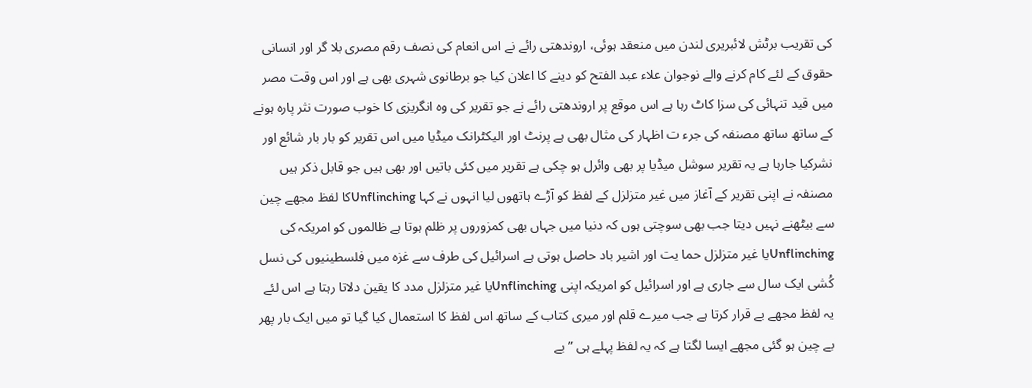کی تقریب برٹش لائبریری لندن میں منعقد ہوئی، اروندھتی رائے نے اس انعام کی نصف رقم مصری بلا گر اور انسانی حقوق کے لئے کام کرنے والے نوجوان علاء عبد الفتح کو دینے کا اعلان کیا جو برطانوی شہری بھی ہے اور اس وقت مصر میں قید تنہائی کی سزا کاٹ رہا ہے اس موقع پر اروندھتی رائے نے جو تقریر کی وہ انگریزی کا خوب صورت نثر پارہ ہونے کے ساتھ ساتھ مصنفہ کی جرء ت اظہار کی مثال بھی ہے پرنٹ اور الیکٹرانک میڈیا میں اس تقریر کو بار بار شائع اور نشرکیا جارہا ہے یہ تقریر سوشل میڈیا پر بھی وائرل ہو چکی ہے تقریر میں کئی باتیں اور بھی ہیں جو قابل ذکر ہیں مصنفہ نے اپنی تقریر کے آغاز میں غیر متزلزل کے لفظ کو آڑے ہاتھوں لیا انہوں نے کہا Unflinchingکا لفظ مجھے چین سے بیٹھنے نہیں دیتا جب بھی سوچتی ہوں کہ دنیا میں جہاں بھی کمزوروں پر ظلم ہوتا ہے ظالموں کو امریکہ کی Unflinchingیا غیر متزلزل حما یت اور اشیر باد حاصل ہوتی ہے اسرائیل کی طرف سے غزہ میں فلسطینیوں کی نسل کُشی ایک سال سے جاری ہے اور اسرائیل کو امریکہ اپنی Unflinchingیا غیر متزلزل مدد کا یقین دلاتا رہتا ہے اس لئے یہ لفظ مجھے بے قرار کرتا ہے جب میرے قلم اور میری کتاب کے ساتھ اس لفظ کا استعمال کیا گیا تو میں ایک بار پھر بے چین ہو گئی مجھے ایسا لگتا ہے کہ یہ لفظ پہلے ہی ”بے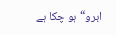ابرو“ہو چکا ہے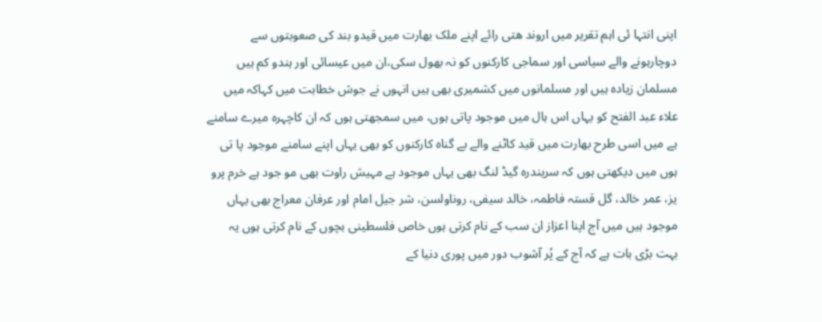اپنی انتہا ئی اہم تقریر میں اروند ھتی رائے اپنے ملک بھارت میں قیدو بند کی صعوبتوں سے دوچارہونے والے سیاسی اور سماجی کارکنوں کو نہ بھول سکی،ان میں عیسائی اور ہندو کم ہیں مسلمان زیادہ ہیں اور مسلمانوں میں کشمیری بھی ہیں انہوں نے جوش خطابت میں کہاکہ میں علاء عبد الفتح کو یہاں اس ہال میں موجود پاتی ہوں، میں سمجھتی ہوں کہ ان کاچہرہ میرے سامنے ہے میں اسی طرح بھارت میں قید کاٹنے والے بے گناہ کارکنوں کو بھی یہاں اپنے سامنے موجود پا تی ہوں میں دیکھتی ہوں کہ سریندرہ گیڈ لنگ بھی یہاں موجود ہے مہیش راوت بھی مو جود ہے خرم پرو یز، عمر خالد، گل قستہ فاطمہ، خالد سیفی، روناولسن، شر جیل امام اور عرفان معراج بھی یہاں موجود ہیں میں آج اپنا اعزاز ان سب کے نام کرتی ہوں خاص فلسطینی بچوں کے نام کرتی ہوں یہ بہت بڑی بات ہے کہ آج کے پُر آشوب دور میں پوری دنیا کے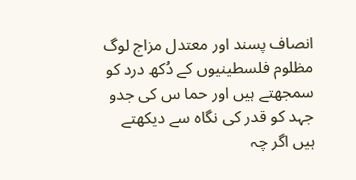انصاف پسند اور معتدل مزاج لوگ مظلوم فلسطینیوں کے دُکھ درد کو سمجھتے ہیں اور حما س کی جدو جہد کو قدر کی نگاہ سے دیکھتے ہیں اگر چہ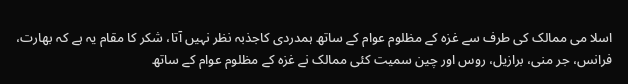اسلا می ممالک کی طرف سے غزہ کے مظلوم عوام کے ساتھ ہمدردی کاجذبہ نظر نہیں آتا، شکر کا مقام یہ ہے کہ بھارت، فرانس، جر منی، برازیل، روس اور چین سمیت کئی ممالک نے غزہ کے مظلوم عوام کے ساتھ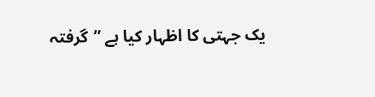یک جہتی کا اظہار کیا ہے ”گرفتہ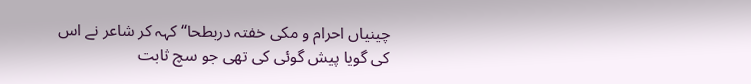چینیاں احرام و مکی خفتہ دربطحا“ کہہ کر شاعر نے اس کی گویا پیش گوئی کی تھی جو سچ ثابت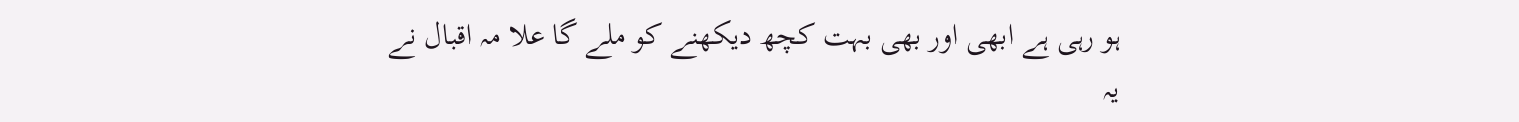ہو رہی ہے ابھی اور بھی بہت کچھ دیکھنے کو ملے گا علا مہ اقبال نے یہ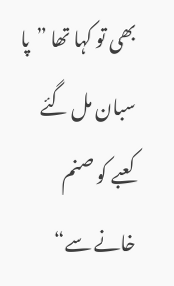بھی تو کہا تھا ”پا سبان مل گئے کعبے کو صنم خانے سے“